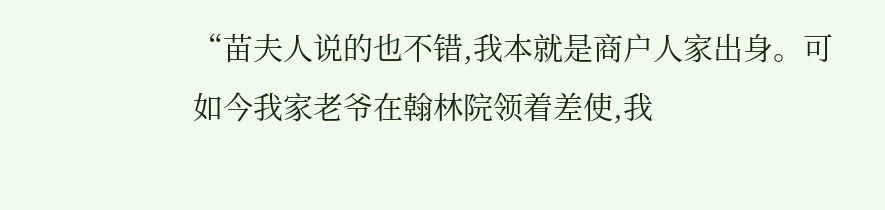“苗夫人说的也不错,我本就是商户人家出身。可如今我家老爷在翰林院领着差使,我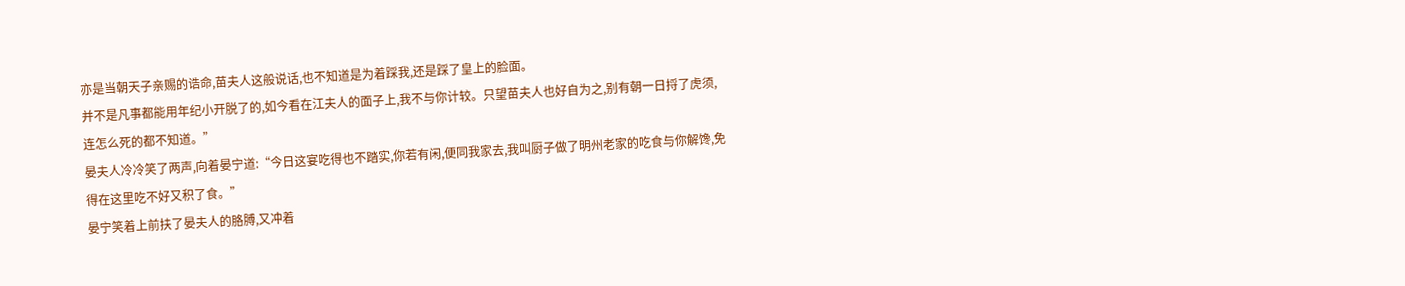亦是当朝天子亲赐的诰命,苗夫人这般说话,也不知道是为着踩我,还是踩了皇上的脸面。
并不是凡事都能用年纪小开脱了的,如今看在江夫人的面子上,我不与你计较。只望苗夫人也好自为之,别有朝一日捋了虎须,连怎么死的都不知道。”
晏夫人冷冷笑了两声,向着晏宁道:“今日这宴吃得也不踏实,你若有闲,便同我家去,我叫厨子做了明州老家的吃食与你解馋,免得在这里吃不好又积了食。”
晏宁笑着上前扶了晏夫人的胳膊,又冲着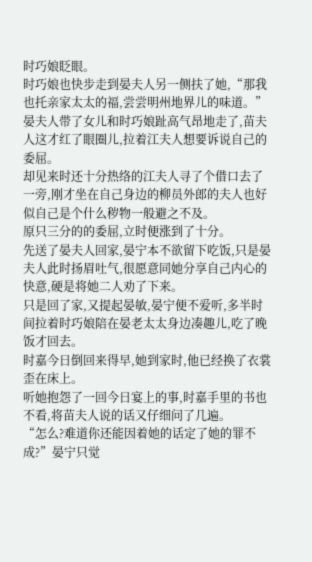时巧娘眨眼。
时巧娘也快步走到晏夫人另一侧扶了她,“那我也托亲家太太的福,尝尝明州地界儿的味道。”
晏夫人带了女儿和时巧娘趾高气昂地走了,苗夫人这才红了眼圈儿,拉着江夫人想要诉说自己的委屈。
却见来时还十分热络的江夫人寻了个借口去了一旁,刚才坐在自己身边的柳员外郎的夫人也好似自己是个什么秽物一般避之不及。
原只三分的的委屈,立时便涨到了十分。
先送了晏夫人回家,晏宁本不欲留下吃饭,只是晏夫人此时扬眉吐气,很愿意同她分享自己内心的快意,硬是将她二人劝了下来。
只是回了家,又提起晏敏,晏宁便不爱听,多半时间拉着时巧娘陪在晏老太太身边凑趣儿,吃了晚饭才回去。
时嘉今日倒回来得早,她到家时,他已经换了衣裳歪在床上。
听她抱怨了一回今日宴上的事,时嘉手里的书也不看,将苗夫人说的话又仔细问了几遍。
“怎么?难道你还能因着她的话定了她的罪不成?”晏宁只觉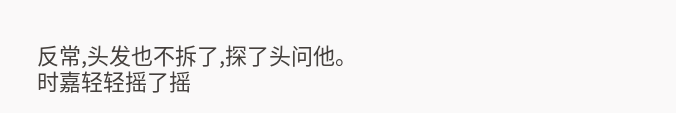反常,头发也不拆了,探了头问他。
时嘉轻轻摇了摇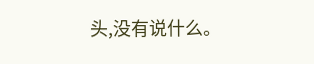头,没有说什么。